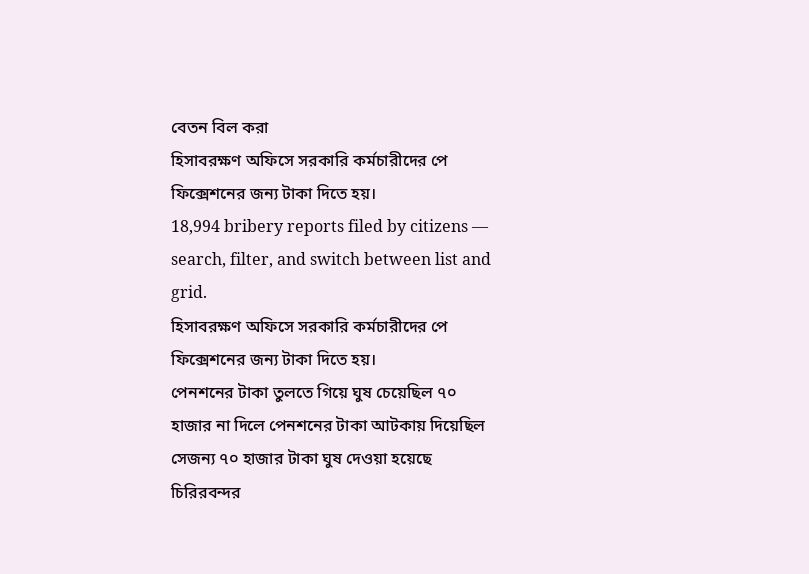বেতন বিল করা
হিসাবরক্ষণ অফিসে সরকারি কর্মচারীদের পে ফিক্সেশনের জন্য টাকা দিতে হয়।
18,994 bribery reports filed by citizens — search, filter, and switch between list and grid.
হিসাবরক্ষণ অফিসে সরকারি কর্মচারীদের পে ফিক্সেশনের জন্য টাকা দিতে হয়।
পেনশনের টাকা তুলতে গিয়ে ঘুষ চেয়েছিল ৭০ হাজার না দিলে পেনশনের টাকা আটকায় দিয়েছিল সেজন্য ৭০ হাজার টাকা ঘুষ দেওয়া হয়েছে চিরিরবন্দর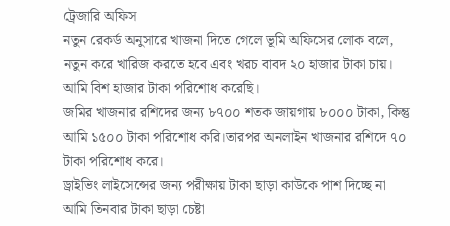ট্রেজারি অফিস
নতুন রেকর্ড অনুসারে খাজনা দিতে গেলে ভূমি অফিসের লোক বলে, নতুন করে খারিজ করতে হবে এবং খরচ বাবদ ২০ হাজার টাকা চায়। আমি বিশ হাজার টাকা পরিশোধ করেছি।
জমির খাজনার রশিদের জন্য ৮৭০০ শতক জায়গায় ৮০০০ টাকা, কিন্তু আমি ১৫০০ টাকা পরিশোধ করি।তারপর অনলাইন খাজনার রশিদে ৭০ টাকা পরিশোধ করে।
ড্রাইভিং লাইসেন্সের জন্য পরীক্ষায় টাকা ছাড়া কাউকে পাশ দিচ্ছে না আমি তিনবার টাকা ছাড়া চেষ্টা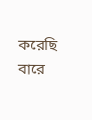করেছি বারে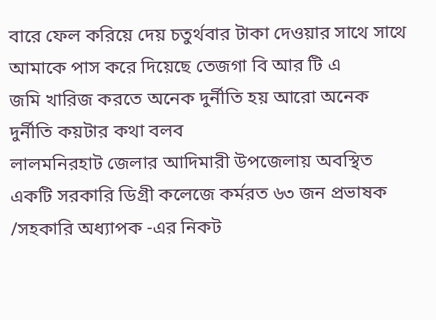বারে ফেল করিয়ে দেয় চতুর্থবার টাকা দেওয়ার সাথে সাথে আমাকে পাস করে দিয়েছে তেজগা বি আর টি এ
জমি খারিজ করতে অনেক দুর্নীতি হয় আরো অনেক দুর্নীতি কয়টার কথা বলব
লালমনিরহাট জেলার আদিমারী উপজেলায় অবস্থিত একটি সরকারি ডিগ্রী কলেজে কর্মরত ৬৩ জন প্রভাষক /সহকারি অধ্যাপক -এর নিকট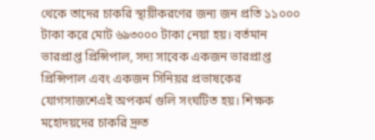থেকে তাদের চাকরি স্থায়ীকরণের জন্য জন প্রতি ১১০০০ টাকা করে মোট ৬৯৩০০০ টাকা নেয়া হয়। বর্তমান ভারপ্রাপ্ত প্রিন্সিপাল, সদ্য সাবেক একজন ভারপ্রাপ্ত প্রিন্সিপাল এবং একজন সিনিয়র প্রভাষকের যোগসাজশেএই অপকর্ম গুলি সংঘটিত হয়। শিক্ষক মহোদয়দের চাকরি দ্রুত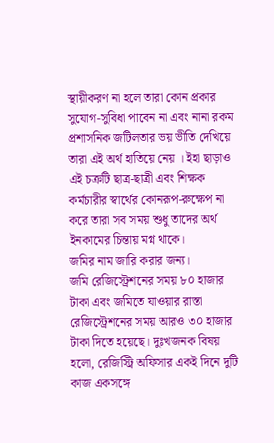স্থায়ীকরণ না হলে তারা কোন প্রকার সুযোগ-সুবিধা পাবেন না এবং নানা রকম প্রশাসনিক জটিলতার ভয় ভীতি দেখিয়ে তারা এই অর্থ হাতিয়ে নেয় । ইহা ছাড়াও এই চক্রটি ছাত্র-ছাত্রী এবং শিক্ষক কর্মচারীর স্বার্থের কোনরূপ-রুক্ষেপ না করে তারা সব সময় শুধু তাদের অর্থ ইনকামের চিন্তায় মগ্ন থাকে।
জমির নাম জারি করার জন্য।
জমি রেজিস্ট্রেশনের সময় ৮০ হাজার টাকা এবং জমিতে যাওয়ার রাস্তা রেজিস্ট্রেশনের সময় আরও ৩০ হাজার টাকা দিতে হয়েছে। দুঃখজনক বিষয় হলো, রেজিস্ট্রি অফিসার একই দিনে দুটি কাজ একসঙ্গে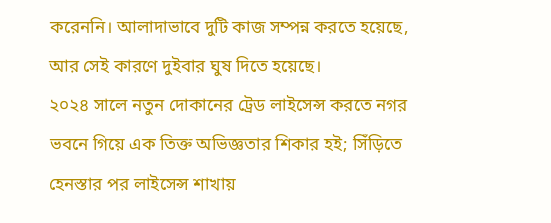করেননি। আলাদাভাবে দুটি কাজ সম্পন্ন করতে হয়েছে, আর সেই কারণে দুইবার ঘুষ দিতে হয়েছে।
২০২৪ সালে নতুন দোকানের ট্রেড লাইসেন্স করতে নগর ভবনে গিয়ে এক তিক্ত অভিজ্ঞতার শিকার হই; সিঁড়িতে হেনস্তার পর লাইসেন্স শাখায়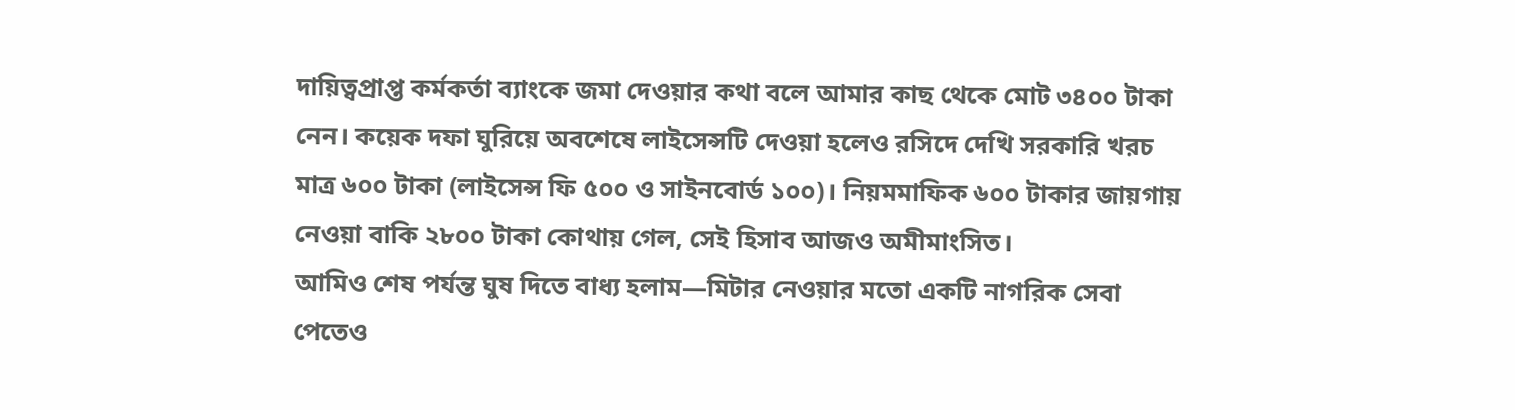দায়িত্বপ্রাপ্ত কর্মকর্তা ব্যাংকে জমা দেওয়ার কথা বলে আমার কাছ থেকে মোট ৩৪০০ টাকা নেন। কয়েক দফা ঘুরিয়ে অবশেষে লাইসেন্সটি দেওয়া হলেও রসিদে দেখি সরকারি খরচ মাত্র ৬০০ টাকা (লাইসেন্স ফি ৫০০ ও সাইনবোর্ড ১০০)। নিয়মমাফিক ৬০০ টাকার জায়গায় নেওয়া বাকি ২৮০০ টাকা কোথায় গেল, সেই হিসাব আজও অমীমাংসিত।
আমিও শেষ পর্যন্ত ঘুষ দিতে বাধ্য হলাম—মিটার নেওয়ার মতো একটি নাগরিক সেবা পেতেও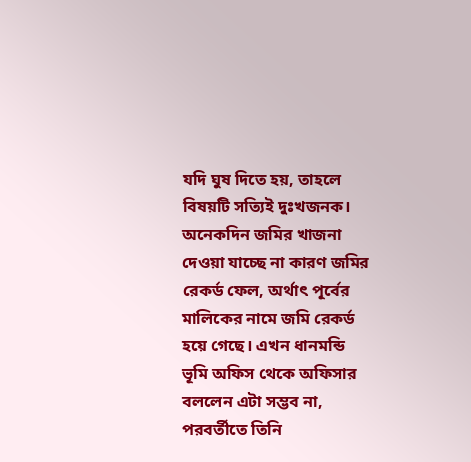যদি ঘুষ দিতে হয়, তাহলে বিষয়টি সত্যিই দুঃখজনক।
অনেকদিন জমির খাজনা দেওয়া যাচ্ছে না কারণ জমির রেকর্ড ফেল, অর্থাৎ পূর্বের মালিকের নামে জমি রেকর্ড হয়ে গেছে। এখন ধানমন্ডি ভূমি অফিস থেকে অফিসার বললেন এটা সম্ভব না, পরবর্তীতে তিনি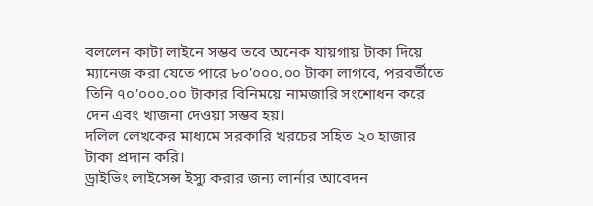বললেন কাটা লাইনে সম্ভব তবে অনেক যায়গায় টাকা দিয়ে ম্যানেজ করা যেতে পারে ৮০'০০০.০০ টাকা লাগবে, পরবর্তীতে তিনি ৭০'০০০.০০ টাকার বিনিময়ে নামজারি সংশোধন করে দেন এবং খাজনা দেওয়া সম্ভব হয়।
দলিল লেখকের মাধ্যমে সরকারি খরচের সহিত ২০ হাজার টাকা প্রদান করি।
ড্রাইভিং লাইসেন্স ইস্যু করার জন্য লার্নার আবেদন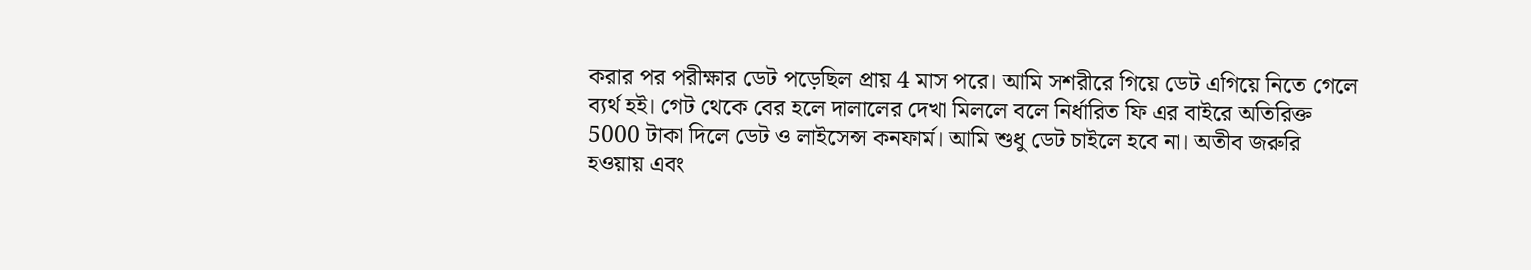করার পর পরীক্ষার ডেট পড়েছিল প্রায় 4 মাস পরে। আমি সশরীরে গিয়ে ডেট এগিয়ে নিতে গেলে ব্যর্থ হই। গেট থেকে বের হলে দালালের দেখা মিললে বলে নির্ধারিত ফি এর বাইরে অতিরিক্ত 5000 টাকা দিলে ডেট ও লাইসেন্স কনফার্ম। আমি শুধু ডেট চাইলে হবে না। অতীব জরুরি হওয়ায় এবং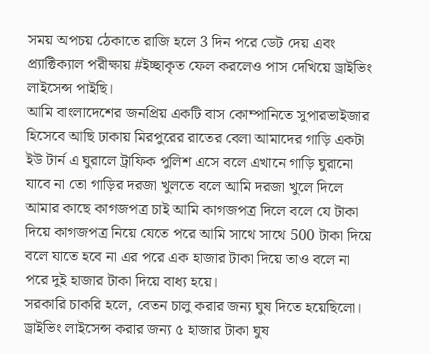সময় অপচয় ঠেকাতে রাজি হলে 3 দিন পরে ডেট দেয় এবং প্র্যাক্টিক্যাল পরীক্ষায় #ইচ্ছাকৃত ফেল করলেও পাস দেখিয়ে ড্রাইভিং লাইসেন্স পাইছি।
আমি বাংলাদেশের জনপ্রিয় একটি বাস কোম্পানিতে সুপারভাইজার হিসেবে আছি ঢাকায় মিরপুরের রাতের বেলা আমাদের গাড়ি একটা ইউ টার্ন এ ঘুরালে ট্রাফিক পুলিশ এসে বলে এখানে গাড়ি ঘুরানো যাবে না তো গাড়ির দরজা খুলতে বলে আমি দরজা খুলে দিলে আমার কাছে কাগজপত্র চাই আমি কাগজপত্র দিলে বলে যে টাকা দিয়ে কাগজপত্র নিয়ে যেতে পরে আমি সাথে সাথে 500 টাকা দিয়ে বলে যাতে হবে না এর পরে এক হাজার টাকা দিয়ে তাও বলে না পরে দুই হাজার টাকা দিয়ে বাধ্য হয়ে।
সরকারি চাকরি হলে, বেতন চালু করার জন্য ঘুষ দিতে হয়েছিলো।
ড্রাইভিং লাইসেন্স করার জন্য ৫ হাজার টাকা ঘুষ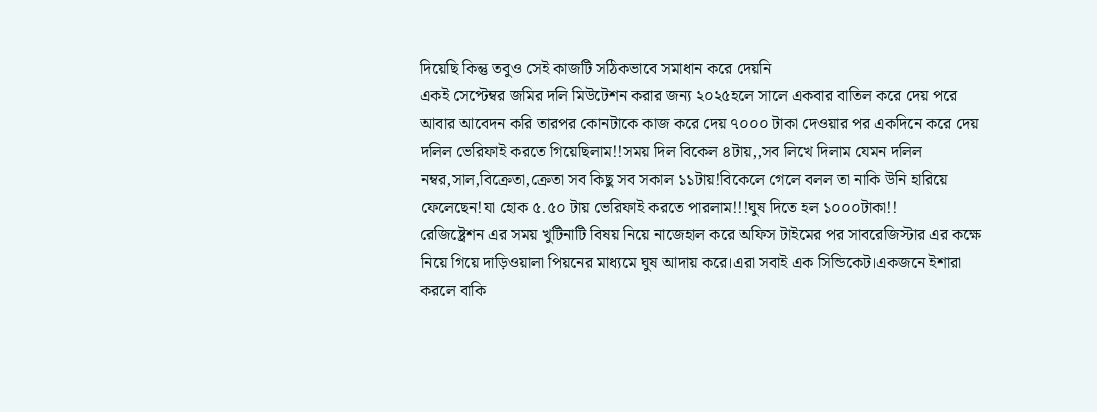দিয়েছি কিন্তু তবুও সেই কাজটি সঠিকভাবে সমাধান করে দেয়নি
একই সেপ্টেম্বর জমির দলি মিউটেশন করার জন্য ২০২৫হলে সালে একবার বাতিল করে দেয় পরে আবার আবেদন করি তারপর কোনটাকে কাজ করে দেয় ৭০০০ টাকা দেওয়ার পর একদিনে করে দেয়
দলিল ভেরিফাই করতে গিয়েছিলাম!!সময় দিল বিকেল ৪টায়,,সব লিখে দিলাম যেমন দলিল নম্বর,সাল,বিক্রেতা,ক্রেতা সব কিছু সব সকাল ১১টায়!বিকেলে গেলে বলল তা নাকি উনি হারিয়ে ফেলেছেন!যা হোক ৫.৫০ টায় ভেরিফাই করতে পারলাম!!!ঘুষ দিতে হল ১০০০টাকা!!
রেজিষ্ট্রেশন এর সময় খুটিনাটি বিষয় নিয়ে নাজেহাল করে অফিস টাইমের পর সাবরেজিস্টার এর কক্ষে নিয়ে গিয়ে দাড়িওয়ালা পিয়নের মাধ্যমে ঘুষ আদায় করে।এরা সবাই এক সিন্ডিকেট।একজনে ইশারা করলে বাকি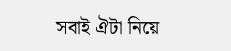সবাই ঐটা নিয়ে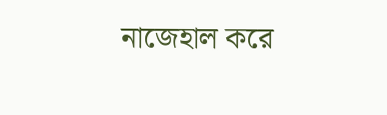নাজেহাল করে